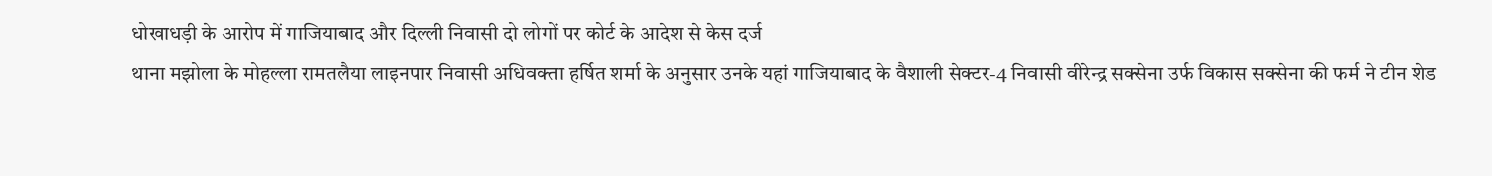धोखाधड़ी के आरोप में गाजियाबाद और दिल्ली निवासी दो लोगों पर कोर्ट के आदेश से केस दर्ज
थाना मझोला के मोहल्ला रामतलैया लाइनपार निवासी अधिवक्ता हर्षित शर्मा के अनुसार उनके यहां गाजियाबाद के वैशाली सेक्टर-4 निवासी वीरेन्द्र सक्सेना उर्फ विकास सक्सेना की फर्म ने टीन शेड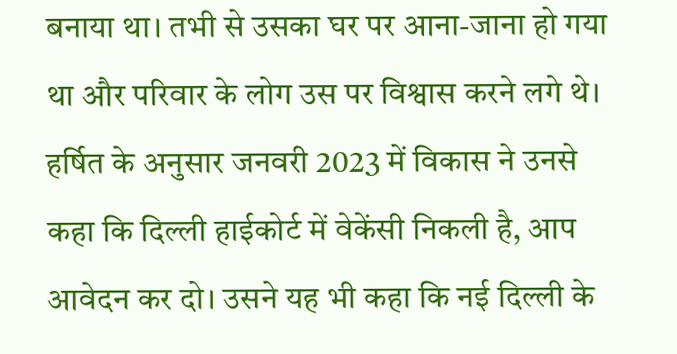बनाया था। तभी से उसका घर पर आना-जाना हो गया था और परिवार के लोग उस पर विश्वास करने लगे थे। हर्षित के अनुसार जनवरी 2023 में विकास ने उनसे कहा कि दिल्ली हाईकोर्ट में वेकेंसी निकली है, आप आवेदन कर दो। उसने यह भी कहा कि नई दिल्ली के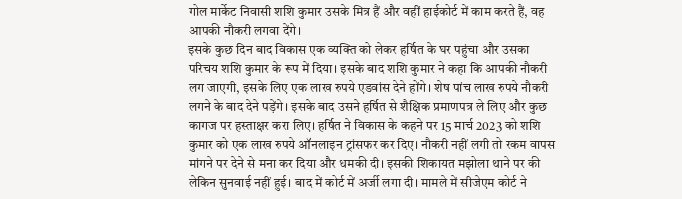गोल मार्केट निवासी शशि कुमार उसके मित्र हैं और वहीं हाईकोर्ट में काम करते हैं, वह आपकी नौकरी लगवा देंगे।
इसके कुछ दिन बाद विकास एक व्यक्ति को लेकर हर्षित के घर पहुंचा और उसका परिचय शशि कुमार के रूप में दिया। इसके बाद शशि कुमार ने कहा कि आपकी नौकरी लग जाएगी, इसके लिए एक लाख रुपये एडवांस देने होंगे। शेष पांच लाख रुपये नौकरी लगने के बाद देने पड़ेंगे। इसके बाद उसने हर्षित से शैक्षिक प्रमाणपत्र ले लिए और कुछ कागज पर हस्ताक्षर करा लिए। हर्षित ने विकास के कहने पर 15 मार्च 2023 को शशि कुमार को एक लाख रुपये ऑनलाइन ट्रांसफर कर दिए। नौकरी नहीं लगी तो रकम वापस मांगने पर देने से मना कर दिया और धमकी दी। इसकी शिकायत मझोला थाने पर की लेकिन सुनवाई नहीं हुई। बाद में कोर्ट में अर्जी लगा दी। मामले में सीजेएम कोर्ट ने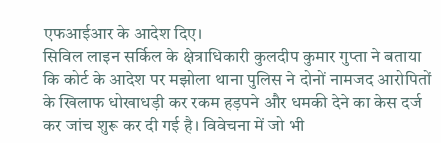एफआईआर के आदेश दिए।
सिविल लाइन सर्किल के क्षेत्राधिकारी कुलदीप कुमार गुप्ता ने बताया कि कोर्ट के आदेश पर मझोला थाना पुलिस ने दोनों नामजद आरोपितों के खिलाफ धोखाधड़ी कर रकम हड़पने और धमकी देने का केस दर्ज कर जांच शुरू कर दी गई है। विवेचना में जो भी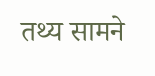तथ्य सामने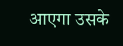आएगा उसके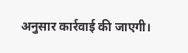अनुसार कार्रवाई की जाएगी।